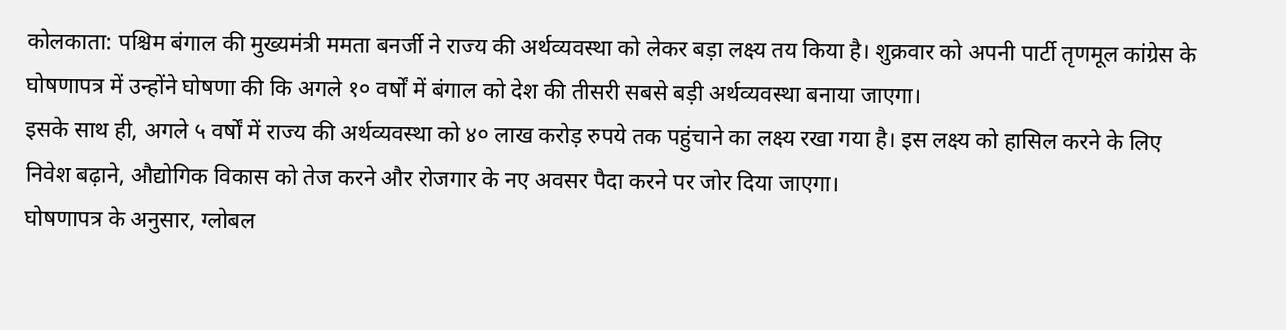कोलकाता: पश्चिम बंगाल की मुख्यमंत्री ममता बनर्जी ने राज्य की अर्थव्यवस्था को लेकर बड़ा लक्ष्य तय किया है। शुक्रवार को अपनी पार्टी तृणमूल कांग्रेस के घोषणापत्र में उन्होंने घोषणा की कि अगले १० वर्षों में बंगाल को देश की तीसरी सबसे बड़ी अर्थव्यवस्था बनाया जाएगा।
इसके साथ ही, अगले ५ वर्षों में राज्य की अर्थव्यवस्था को ४० लाख करोड़ रुपये तक पहुंचाने का लक्ष्य रखा गया है। इस लक्ष्य को हासिल करने के लिए निवेश बढ़ाने, औद्योगिक विकास को तेज करने और रोजगार के नए अवसर पैदा करने पर जोर दिया जाएगा।
घोषणापत्र के अनुसार, ग्लोबल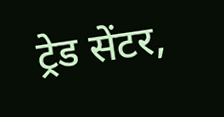ट्रेड सेंटर,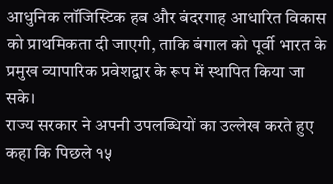आधुनिक लॉजिस्टिक हब और बंदरगाह आधारित विकास को प्राथमिकता दी जाएगी, ताकि बंगाल को पूर्वी भारत के प्रमुख व्यापारिक प्रवेशद्वार के रूप में स्थापित किया जा सके।
राज्य सरकार ने अपनी उपलब्धियों का उल्लेख करते हुए कहा कि पिछले १५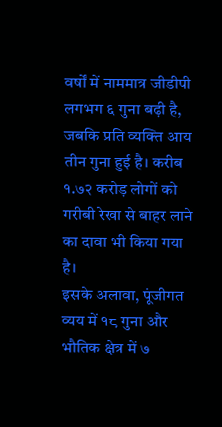वर्षों में नाममात्र जीडीपी लगभग ६ गुना बढ़ी है, जबकि प्रति व्यक्ति आय तीन गुना हुई है। करीब १.७२ करोड़ लोगों को गरीबी रेखा से बाहर लाने का दावा भी किया गया है।
इसके अलावा, पूंजीगत व्यय में १८ गुना और भौतिक क्षेत्र में ७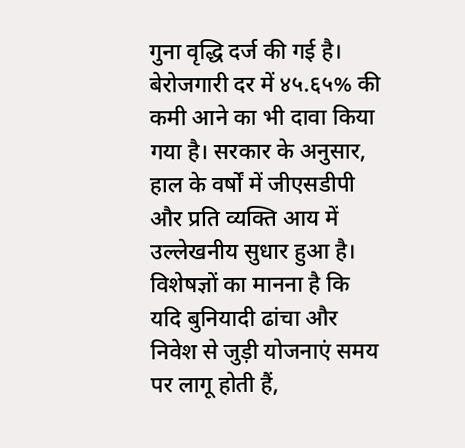गुना वृद्धि दर्ज की गई है। बेरोजगारी दर में ४५.६५% की कमी आने का भी दावा किया गया है। सरकार के अनुसार, हाल के वर्षों में जीएसडीपी और प्रति व्यक्ति आय में उल्लेखनीय सुधार हुआ है।
विशेषज्ञों का मानना है कि यदि बुनियादी ढांचा और निवेश से जुड़ी योजनाएं समय पर लागू होती हैं,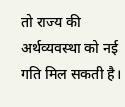तो राज्य की अर्थव्यवस्था को नई गति मिल सकती है।